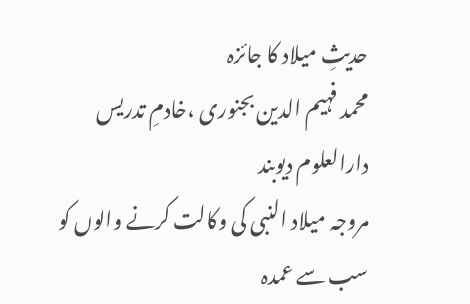حدیثِ میلاد کا جائزہ
محمد فہیم الدین بجنوری ،خادمِ تدریس دارالعلوم دیوبند
مروجہ میلاد النبی کی وکالت کرنے والوں کو سب سے عمدہ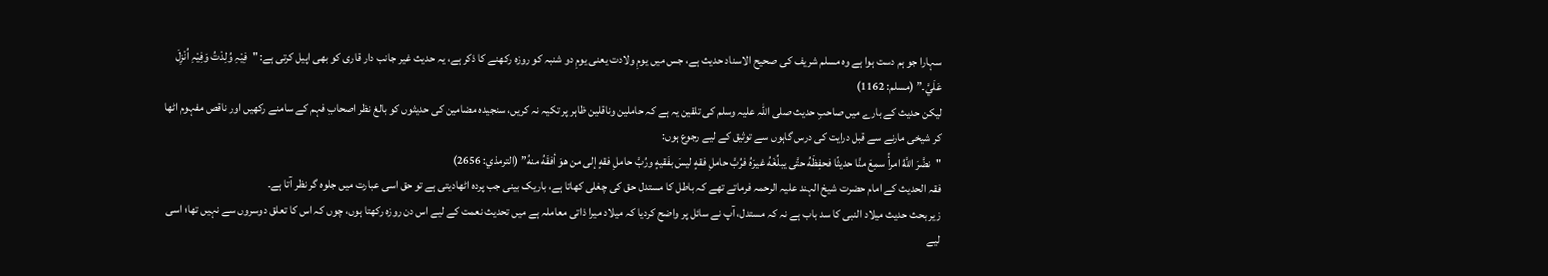سہارا جو ہم دست ہوا ہے وہ مسلم شریف کی صحیح الاسناد حدیث ہے، جس میں یومِ ولادت یعنی یومِ دو شنبہ کو روزہ رکھنے کا ذکر ہے، یہ حدیث غیر جانب دار قاری کو بھی اپیل کرتی ہے: "فِیْہِ وُلِدْتُ وَفِیْہِ اُنْزِلَ عَلَيَّ۔” (مسلم: 1162)
لیکن حدیث کے بارے میں صاحبِ حدیث صلی اللہ علیہ وسلم کی تلقین یہ ہے کہ حاملین وناقلین ظاہر پر تکیہ نہ کریں، سنجیدہ مضامین کی حدیثوں کو بالغ نظر اصحابِ فہم کے سامنے رکھیں اور ناقص مفہوم اٹھا کر شیخی مارنے سے قبل درایت کی درس گاہوں سے توثیق کے لیے رجوع ہوں:
"نضَّرَ اللَّهُ امرأً سمِعَ منَّا حديثًا فحفِظَهُ حتَّى يبلِّغَهُ غيرَهُ فرُبَّ حاملِ فقهٍ ليسَ بفَقيهٍ ورُبَّ حاملِ فقهٍ إلى من هوَ أفقَهُ منهُ” (الترمذي: 2656)
فقہ الحدیث کے امام حضرت شیخ الہند علیہ الرحمہ فرماتے تھے کہ باطل کا مستدل حق کی چغلی کھاتا ہے، باریک بینی جب پردہ اٹھادیتی ہے تو حق اسی عبارت میں جلوہ گر نظر آتا ہے۔
زیر بحث حدیث میلاد النبی کا سد باب ہے نہ کہ مستدل، آپ نے سائل پر واضح کردیا کہ میلاد میرا ذاتی معاملہ ہے میں تحدیث نعمت کے لیے اس دن روزہ رکھتا ہوں، چوں کہ اس کا تعلق دوسروں سے نہیں تھا؛ اسی لیے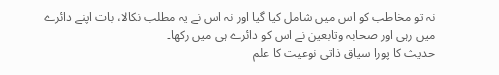نہ تو مخاطب کو اس میں شامل کیا گیا اور نہ اس نے یہ مطلب نکالا، بات اپنے دائرے میں رہی اور صحابہ وتابعین نے اس کو دائرے ہی میں رکھا۔
حدیث کا پورا سیاق ذاتی نوعیت کا علم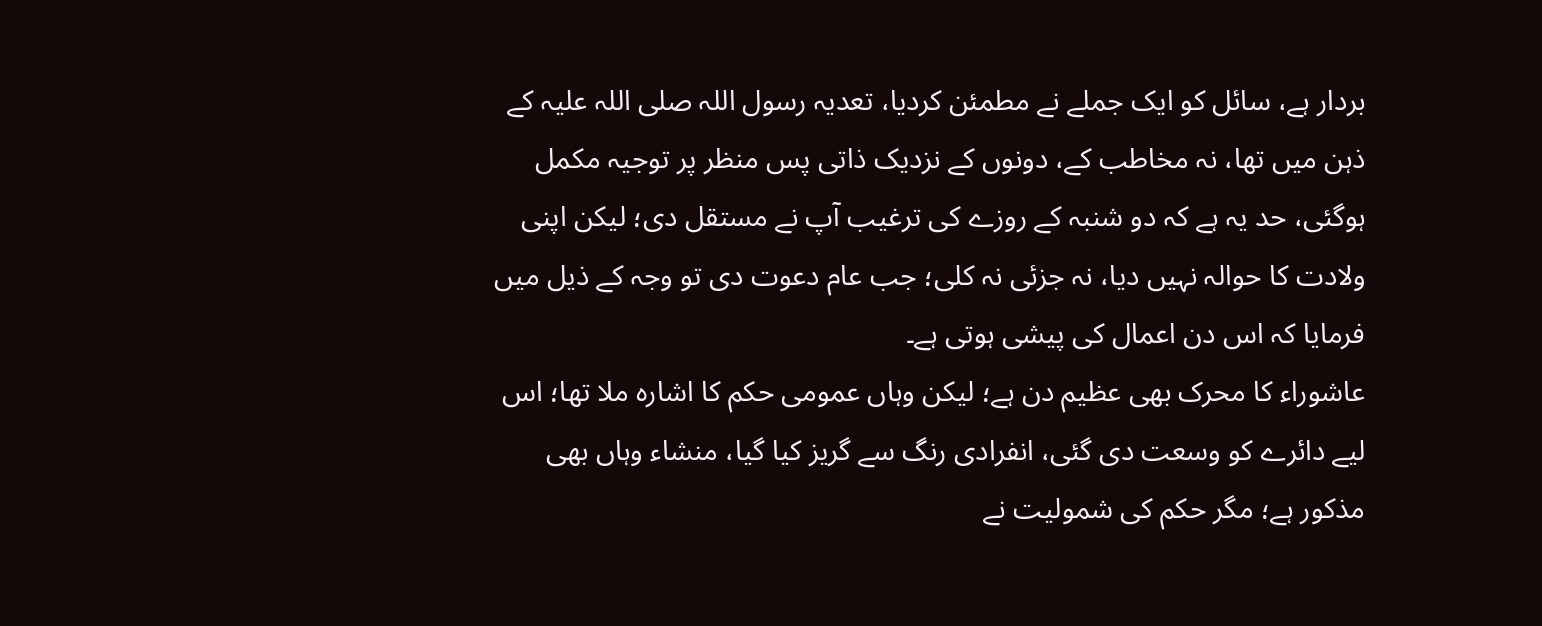بردار ہے، سائل کو ایک جملے نے مطمئن کردیا، تعدیہ رسول اللہ صلی اللہ علیہ کے ذہن میں تھا، نہ مخاطب کے، دونوں کے نزدیک ذاتی پس منظر پر توجیہ مکمل ہوگئی، حد یہ ہے کہ دو شنبہ کے روزے کی ترغیب آپ نے مستقل دی؛ لیکن اپنی ولادت کا حوالہ نہیں دیا، نہ جزئی نہ کلی؛ جب عام دعوت دی تو وجہ کے ذیل میں فرمایا کہ اس دن اعمال کی پیشی ہوتی ہے۔
عاشوراء کا محرک بھی عظیم دن ہے؛ لیکن وہاں عمومی حکم کا اشارہ ملا تھا؛ اس لیے دائرے کو وسعت دی گئی، انفرادی رنگ سے گریز کیا گیا، منشاء وہاں بھی مذکور ہے؛ مگر حکم کی شمولیت نے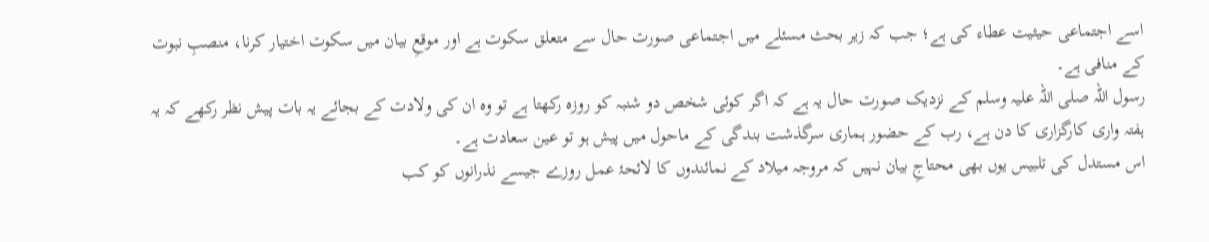اسے اجتماعی حیثیت عطاء کی ہے؛ جب کہ زیر بحث مسئلے میں اجتماعی صورت حال سے متعلق سکوت ہے اور موقعِ بیان میں سکوت اختیار کرنا، منصبِ نبوت کے منافی ہے۔
رسول اللہ صلی اللہ علیہ وسلم کے نزدیک صورت حال یہ ہے کہ اگر کوئی شخص دو شنبہ کو روزہ رکھتا ہے تو وہ ان کی ولادت کے بجائے یہ بات پیش نظر رکھے کہ یہ ہفتہ واری کارگزاری کا دن ہے، رب کے حضور ہماری سرگذشت بندگی کے ماحول میں پیش ہو تو عین سعادت ہے۔
اس مستدل کی تلبیس یوں بھی محتاجِ بیان نہیں کہ مروجہ میلاد کے نمائندوں کا لائحۂ عمل روزے جیسے نذرانوں کو کب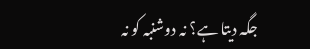جگہ دیتا ہے؟ نہ دوشنبہ کو نہ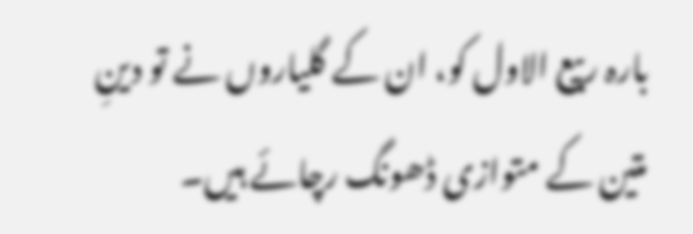بارہ ربیع الاول کو، ان کے گلیاروں نے تو دینِ متین کے متوازی ڈھونگ رچائے ہیں۔